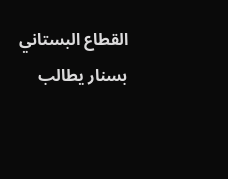القطاع البستاني بسنار يطالب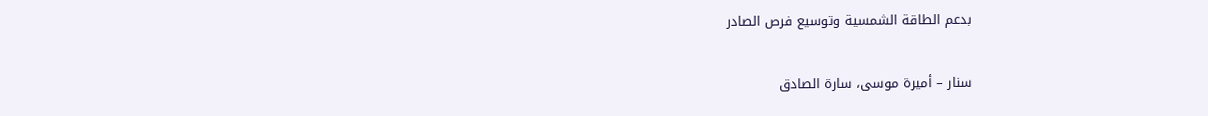بدعم الطاقة الشمسية وتوسيع فرص الصادر

سنار – أميرة موسى، سارة الصادق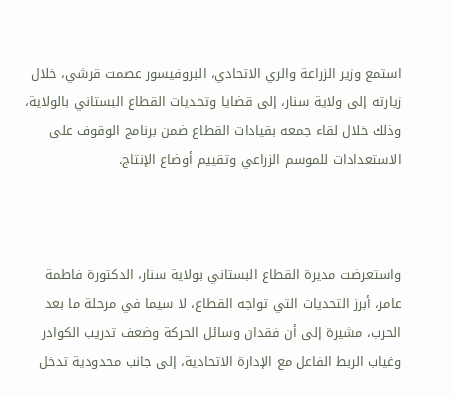استمع وزير الزراعة والري الاتحادي، البروفيسور عصمت قرشي، خلال زيارته إلى ولاية سنار، إلى قضايا وتحديات القطاع البستاني بالولاية، وذلك خلال لقاء جمعه بقيادات القطاع ضمن برنامج الوقوف على الاستعدادات للموسم الزراعي وتقييم أوضاع الإنتاج.



واستعرضت مديرة القطاع البستاني بولاية سنار، الدكتورة فاطمة عامر، أبرز التحديات التي تواجه القطاع، لا سيما في مرحلة ما بعد الحرب، مشيرة إلى أن فقدان وسائل الحركة وضعف تدريب الكوادر وغياب الربط الفاعل مع الإدارة الاتحادية، إلى جانب محدودية تدخل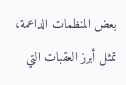بعض المنظمات الداعمة، تمثل أبرز العقبات التي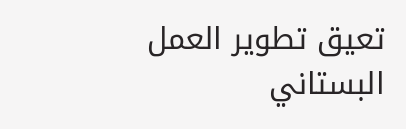تعيق تطوير العمل البستاني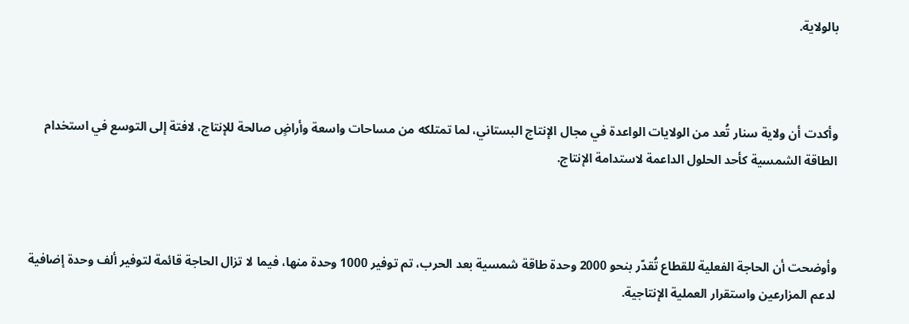بالولاية.



وأكدت أن ولاية سنار تُعد من الولايات الواعدة في مجال الإنتاج البستاني، لما تمتلكه من مساحات واسعة وأراضٍ صالحة للإنتاج، لافتة إلى التوسع في استخدام الطاقة الشمسية كأحد الحلول الداعمة لاستدامة الإنتاج.



وأوضحت أن الحاجة الفعلية للقطاع تُقدّر بنحو 2000 وحدة طاقة شمسية بعد الحرب، تم توفير 1000 وحدة منها، فيما لا تزال الحاجة قائمة لتوفير ألف وحدة إضافية لدعم المزارعين واستقرار العملية الإنتاجية.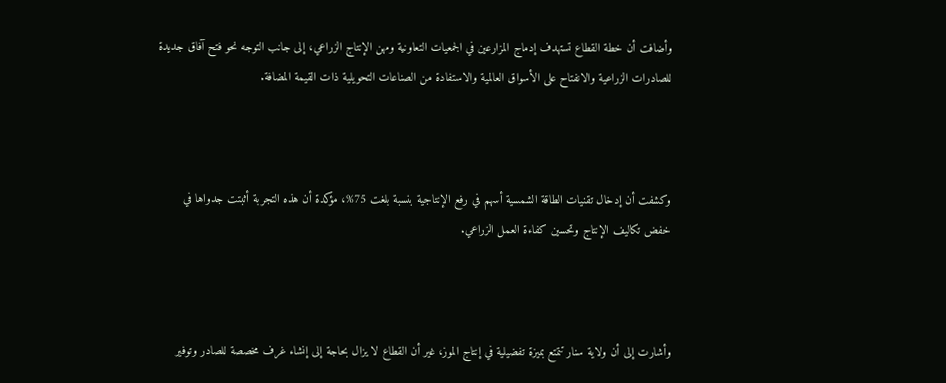وأضافت أن خطة القطاع تستهدف إدماج المزارعين في الجمعيات التعاونية ومهن الإنتاج الزراعي، إلى جانب التوجه نحو فتح آفاق جديدة للصادرات الزراعية والانفتاح على الأسواق العالمية والاستفادة من الصناعات التحويلية ذات القيمة المضافة.



وكشفت أن إدخال تقنيات الطاقة الشمسية أسهم في رفع الإنتاجية بنسبة بلغت 75%، مؤكدة أن هذه التجربة أثبتت جدواها في خفض تكاليف الإنتاج وتحسين كفاءة العمل الزراعي.



وأشارت إلى أن ولاية سنار تتمتع بميزة تفضيلية في إنتاج الموز، غير أن القطاع لا يزال بحاجة إلى إنشاء غرف مخصصة للصادر وتوفير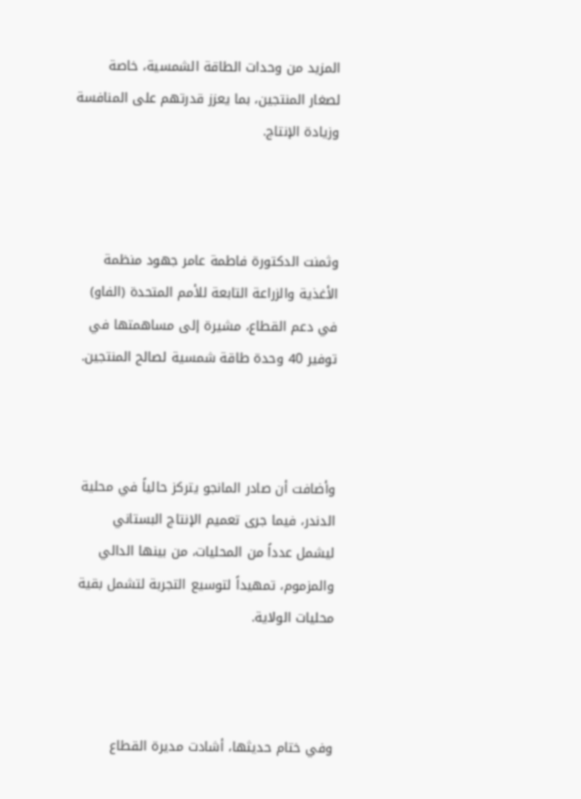المزيد من وحدات الطاقة الشمسية، خاصة لصغار المنتجين، بما يعزز قدرتهم على المنافسة وزيادة الإنتاج.



وثمنت الدكتورة فاطمة عامر جهود منظمة الأغذية والزراعة التابعة للأمم المتحدة (الفاو) في دعم القطاع، مشيرة إلى مساهمتها في توفير 40 وحدة طاقة شمسية لصالح المنتجين.



وأضافت أن صادر المانجو يتركز حالياً في محلية الدندر، فيما جرى تعميم الإنتاج البستاني ليشمل عدداً من المحليات، من بينها الدالي والمزموم، تمهيداً لتوسيع التجربة لتشمل بقية محليات الولاية.



وفي ختام حديثها، أشادت مديرة القطاع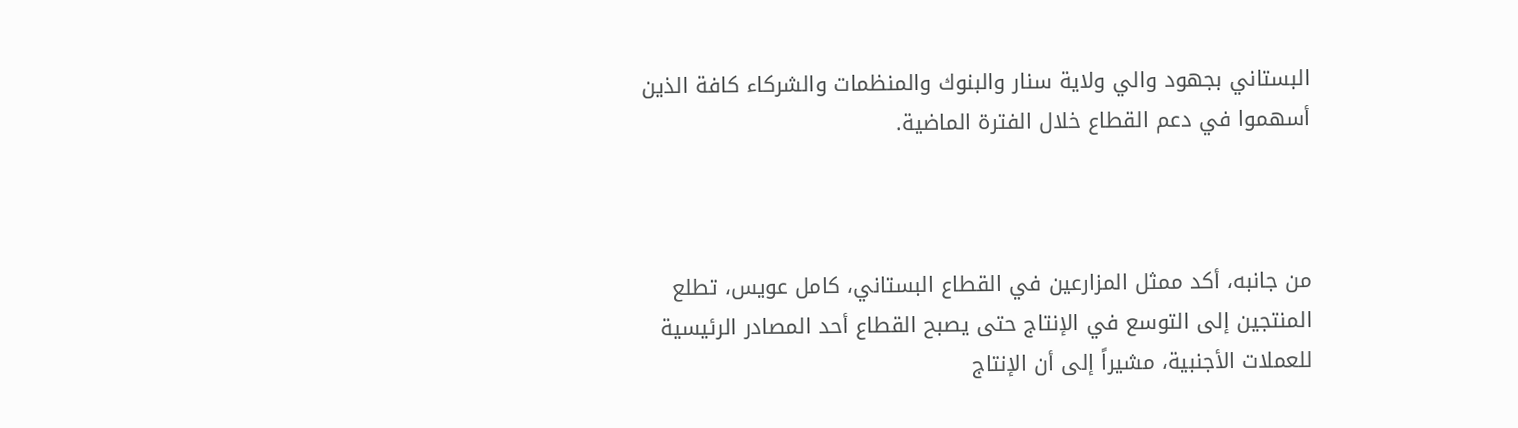البستاني بجهود والي ولاية سنار والبنوك والمنظمات والشركاء كافة الذين أسهموا في دعم القطاع خلال الفترة الماضية.



من جانبه، أكد ممثل المزارعين في القطاع البستاني، كامل عويس، تطلع المنتجين إلى التوسع في الإنتاج حتى يصبح القطاع أحد المصادر الرئيسية للعملات الأجنبية، مشيراً إلى أن الإنتاج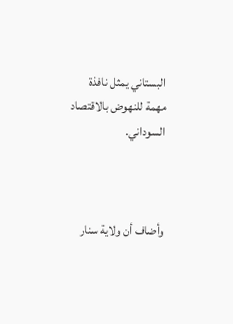البستاني يمثل نافذة مهمة للنهوض بالاقتصاد السوداني.



وأضاف أن ولاية سنار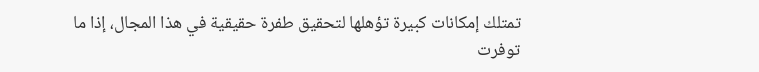تمتلك إمكانات كبيرة تؤهلها لتحقيق طفرة حقيقية في هذا المجال، إذا ما توفرت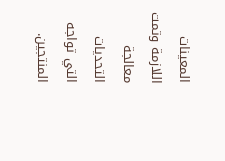المعينات اللازمة وتمت معالجة التحديات التي تواجه المنتجين.